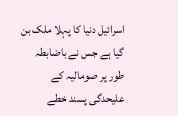اسرائیل دنیا کا پہلا ملک بن گیا ہے جس نے باضابطہ طور پر صومالیہ کے علیحدگی پسند خطے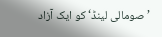’صومالی لینڈ‘ کو ایک آزاد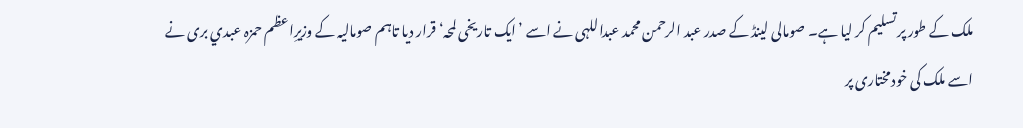ملک کے طور پر تسلیم کر لیا ہے۔ صومالی لینڈ کے صدر عبد الرحمن محمد عبداللہی نے اسے ’ایک تاریخی لمحہ‘ قرار دیا تاہم صومالیہ کے وزیرِاعظم حمزہ عبدي بری نے اسے ملک کی خودمختاری پر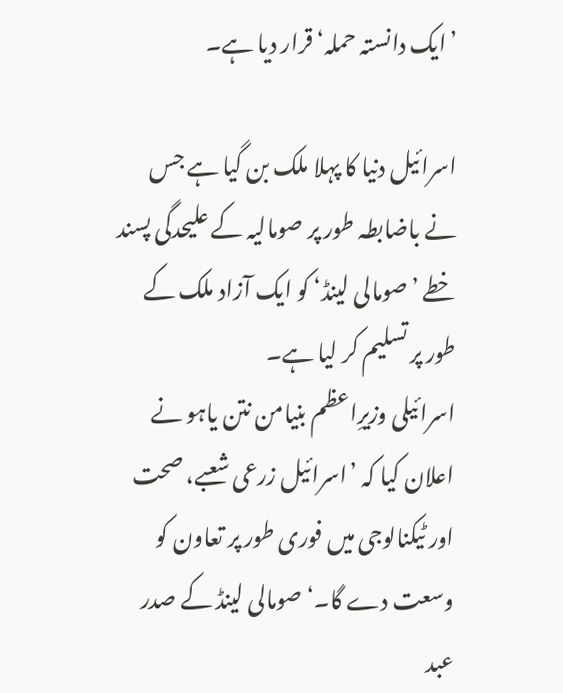’ایک دانستہ حملہ‘ قرار دیا ہے۔

اسرائیل دنیا کا پہلا ملک بن گیا ہے جس نے باضابطہ طور پر صومالیہ کے علیحدگی پسند خطے ’صومالی لینڈ‘ کو ایک آزاد ملک کے طور پر تسلیم کر لیا ہے۔
اسرائیلی وزیرِاعظم بنیامن نتن یاہو نے اعلان کیا کہ ’اسرائیل زرعی شعبے، صحت اور ٹیکنالوجی میں فوری طور پر تعاون کو وسعت دے گا۔‘ صومالی لینڈ کے صدر عبد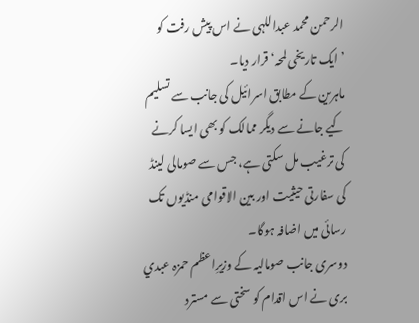الرحمن محمد عبداللہی نے اس پیش رفت کو ’ایک تاریخی لمحہ‘ قرار دیا۔
ماہرین کے مطابق اسرائیل کی جانب سے تسلیم کیے جانے سے دیگر ممالک کو بھی ایسا کرنے کی ترغیب مل سکتی ہے، جس سے صومالی لینڈ کی سفارتی حیثیت اور بین الاقوامی منڈیوں تک رسائی میں اضافہ ہوگا۔
دوسری جانب صومالیہ کے وزیرِاعظم حمزہ عبدي بری نے اس اقدام کو سختی سے مسترد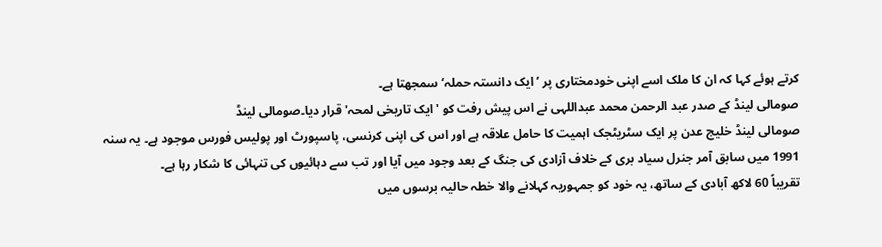کرتے ہوئے کہا کہ ان کا ملک اسے اپنی خودمختاری پر ’ایک دانستہ حملہ‘ سمجھتا ہے۔
صومالی لینڈ کے صدر عبد الرحمن محمد عبداللہی نے اس پیش رفت کو 'ایک تاریخی لمحہ' قرار دیا۔صومالی لینڈ
صومالی لینڈ خلیج عدن پر ایک سٹریٹجک اہمیت کا حامل علاقہ ہے اور اس کی اپنی کرنسی، پاسپورٹ اور پولیس فورس موجود ہے۔ یہ سنہ 1991 میں سابق آمر جنرل سیاد بری کے خلاف آزادی کی جنگ کے بعد وجود میں آیا اور تب سے دہائیوں کی تنہائی کا شکار رہا ہے۔
تقریباً 60 لاکھ آبادی کے ساتھ، یہ خود کو جمہوریہ کہلانے والا خطہ حالیہ برسوں میں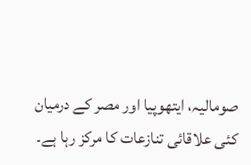صومالیہ، ایتھوپیا اور مصر کے درمیان کئی علاقائی تنازعات کا مرکز رہا ہے۔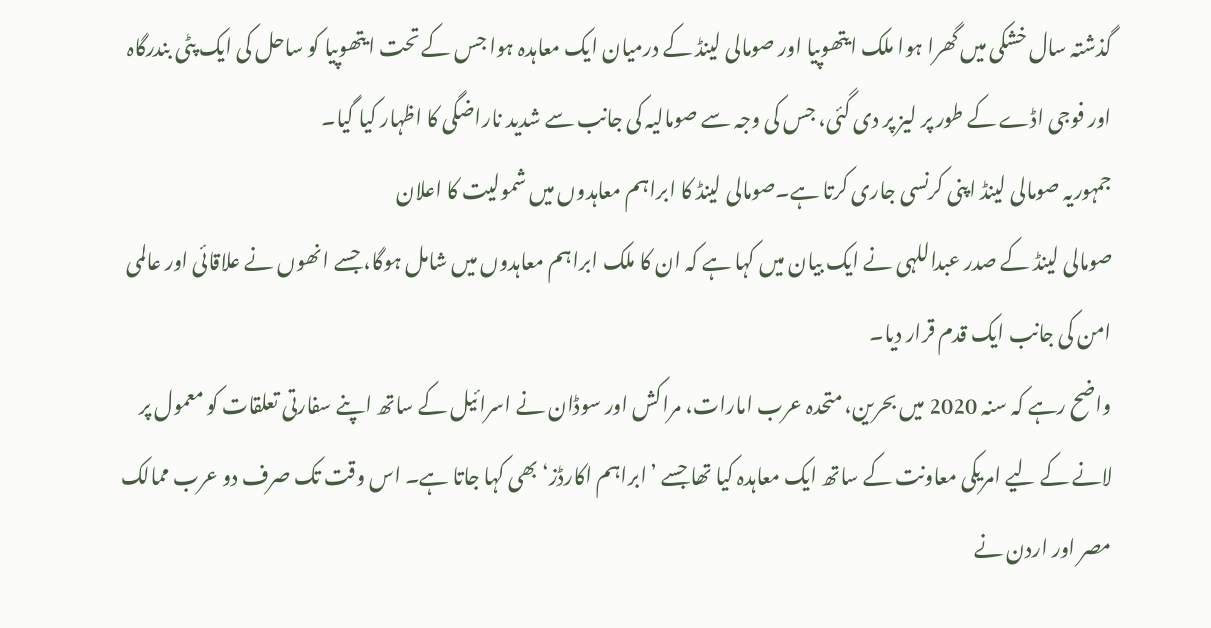گذشتہ سال خشکی میں گھرا ہوا ملک ایتھوپیا اور صومالی لینڈ کے درمیان ایک معاہدہ ہوا جس کے تحت ایتھوپیا کو ساحل کی ایک پٹی بندرگاہ اور فوجی اڈے کے طور پر لیز پر دی گئی، جس کی وجہ سے صومالیہ کی جانب سے شدید ناراضگی کا اظہار کیا گیا۔
جمہوریہ صومالی لینڈ اپنی کرنسی جاری کرتا ہے۔صومالی لینڈ کا ابراہم معاہدوں میں شمولیت کا اعلان
صومالی لینڈ کے صدر عبداللہی نے ایک بیان میں کہا ہے کہ ان کا ملک ابراہم معاہدوں میں شامل ہوگا، جسے انھوں نے علاقائی اور عالمی امن کی جانب ایک قدم قرار دیا۔
واضح رہے کہ سنہ 2020 میں بحرین، متحدہ عرب امارات، مراکش اور سوڈان نے اسرائیل کے ساتھ اپنے سفارتی تعلقات کو معمول پر لانے کے لیے امریکی معاونت کے ساتھ ایک معاہدہ کیا تھا جسے ’ابراہم اکارڈز‘ بھی کہا جاتا ہے۔ اس وقت تک صرف دو عرب ممالک مصر اور اردن نے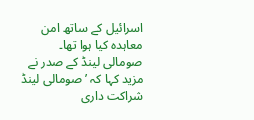اسرائیل کے ساتھ امن معاہدہ کیا ہوا تھا۔
صومالی لینڈ کے صدر نے مزید کہا کہ ’صومالی لینڈ شراکت داری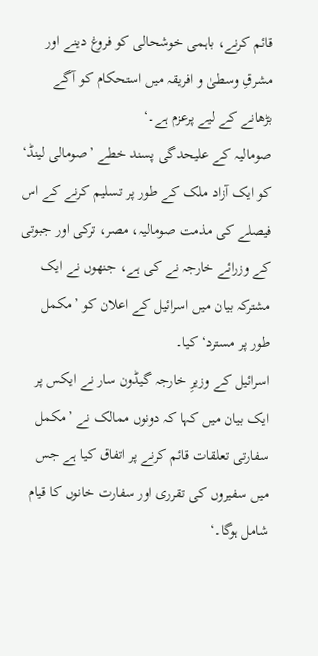قائم کرنے، باہمی خوشحالی کو فروغ دینے اور مشرقِ وسطیٰ و افریقہ میں استحکام کو آگے بڑھانے کے لیے پرعزم ہے۔‘
صومالیہ کے علیحدگی پسند خطے ’صومالی لینڈ‘ کو ایک آزاد ملک کے طور پر تسلیم کرنے کے اس فیصلے کی مذمت صومالیہ، مصر، ترکی اور جبوتی کے وزرائے خارجہ نے کی ہے، جنھوں نے ایک مشترکہ بیان میں اسرائیل کے اعلان کو ’مکمل طور پر مسترد‘ کیا۔
اسرائیل کے وزیرِ خارجہ گیڈون سار نے ایکس پر ایک بیان میں کہا کہ دونوں ممالک نے ’مکمل سفارتی تعلقات قائم کرنے پر اتفاق کیا ہے جس میں سفیروں کی تقرری اور سفارت خانوں کا قیام شامل ہوگا۔‘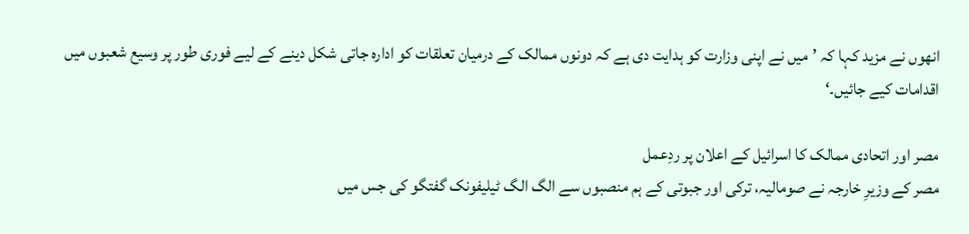انھوں نے مزید کہا کہ ’میں نے اپنی وزارت کو ہدایت دی ہے کہ دونوں ممالک کے درمیان تعلقات کو ادارہ جاتی شکل دینے کے لیے فوری طور پر وسیع شعبوں میں اقدامات کیے جائیں۔‘

مصر اور اتحادی ممالک کا اسرائیل کے اعلان پر ردِعمل
مصر کے وزیرِ خارجہ نے صومالیہ، ترکی اور جبوتی کے ہم منصبوں سے الگ الگ ٹیلیفونک گفتگو کی جس میں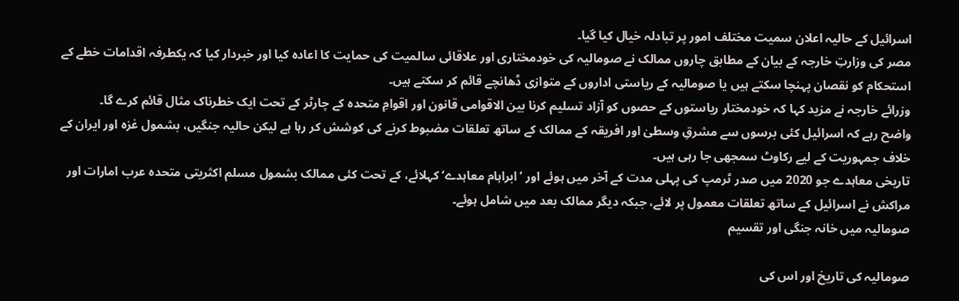اسرائیل کے حالیہ اعلان سمیت مختلف امور پر تبادلہ خیال کیا گیا۔
مصر کی وزارتِ خارجہ کے بیان کے مطابق چاروں ممالک نے صومالیہ کی خودمختاری اور علاقائی سالمیت کی حمایت کا اعادہ کیا اور خبردار کیا کہ یکطرفہ اقدامات خطے کے استحکام کو نقصان پہنچا سکتے ہیں یا صومالیہ کے ریاستی اداروں کے متوازی ڈھانچے قائم کر سکتے ہیں۔
وزرائے خارجہ نے مزید کہا کہ خودمختار ریاستوں کے حصوں کو آزاد تسلیم کرنا بین الاقوامی قانون اور اقوامِ متحدہ کے چارٹر کے تحت ایک خطرناک مثال قائم کرے گا۔
واضح رہے کہ اسرائیل کئی برسوں سے مشرقِ وسطیٰ اور افریقہ کے ممالک کے ساتھ تعلقات مضبوط کرنے کی کوشش کر رہا ہے لیکن حالیہ جنگیں، بشمول غزہ اور ایران کے خلاف جمہوریت کے لیے رکاوٹ سمجھی جا رہی ہیں۔
تاریخی معاہدے جو 2020 میں صدر ٹرمپ کی پہلی مدت کے آخر میں ہوئے اور ’ابراہام معاہدے‘ کہلائے، کے تحت کئی ممالک بشمول مسلم اکثریتی متحدہ عرب امارات اور مراکش نے اسرائیل کے ساتھ تعلقات معمول پر لائے، جبکہ دیگر ممالک بعد میں شامل ہوئے۔
صومالیہ میں خانہ جنگی اور تقسیم

صومالیہ کی تاریخ اور اس کی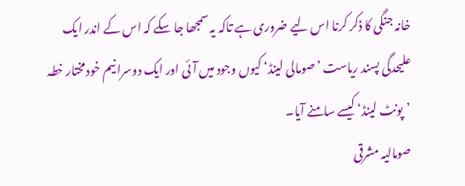خانہ جنگی کا ذکر کرنا اس لیے ضروری ہے تاکہ یہ سمجھا جا سکے کہ اس کے اندر ایک علیحدگی پسند ریاست ’صومالی لینڈ‘ کیوں وجود میں آئی اور ایک دوسرا نیم خودمختار خطہ ’پونٹ لینڈ‘ کیسے سامنے آیا۔
صومالیہ مشرقی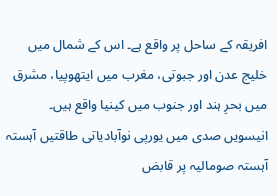افریقہ کے ساحل پر واقع ہے۔ اس کے شمال میں خلیج عدن اور جبوتی، مغرب میں ایتھوپیا، مشرق میں بحرِ ہند اور جنوب میں کینیا واقع ہیں۔
انیسویں صدی میں یورپی نوآبادیاتی طاقتیں آہستہ آہستہ صومالیہ پر قابض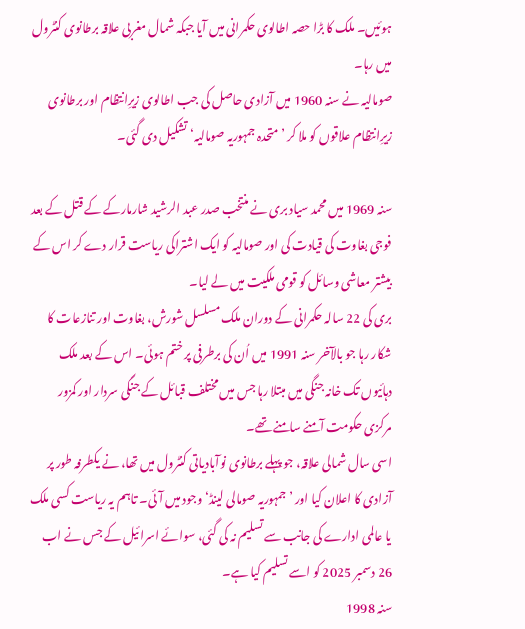ہوئیں۔ ملک کا بڑا حصہ اطالوی حکمرانی میں آیا جبکہ شمال مغربی علاقہ برطانوی کنٹرول میں رہا۔
صومالیہ نے سنہ 1960 میں آزادی حاصل کی جب اطالوی زیرِانتظام اور برطانوی زیرِانتظام علاقوں کو ملا کر ’متحدہ جمہوریہ صومالیہ‘ تشکیل دی گئی۔

سنہ 1969 میں محمد سیاد بری نے منتخب صدر عبد الرشید شارمارکے کے قتل کے بعد فوجی بغاوت کی قیادت کی اور صومالیہ کو ایک اشتراکی ریاست قرار دے کر اس کے بیشتر معاشی وسائل کو قومی ملکیت میں لے لیا۔
بری کی 22 سالہ حکمرانی کے دوران ملک مسلسل شورش، بغاوت اور تنازعات کا شکار رہا جو بالآخر سنہ 1991 میں اُن کی برطرفی پر ختم ہوئی۔ اس کے بعد ملک دہائیوں تک خانہ جنگی میں مبتلا رہا جس میں مختلف قبائل کے جنگی سردار اور کمزور مرکزی حکومت آمنے سامنے تھے۔
اسی سال شمالی علاقہ، جو پہلے برطانوی نوآبادیاتی کنٹرول میں تھا، نے یکطرفہ طور پر آزادی کا اعلان کیا اور ’جمہوریہ صومالی لینڈ‘ وجود میں آئی۔ تاہم یہ ریاست کسی ملک یا عالمی ادارے کی جانب سے تسلیم نہ کی گئی، سوائے اسرائیل کے جس نے اب 26 دسمبر 2025 کو اسے تسلیم کیا ہے۔
سنہ 1998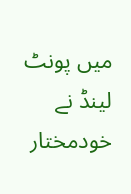میں پونٹ لینڈ نے خودمختار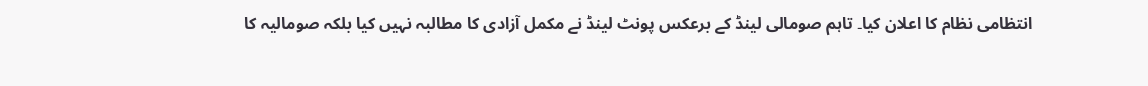انتظامی نظام کا اعلان کیا۔ تاہم صومالی لینڈ کے برعکس پونٹ لینڈ نے مکمل آزادی کا مطالبہ نہیں کیا بلکہ صومالیہ کا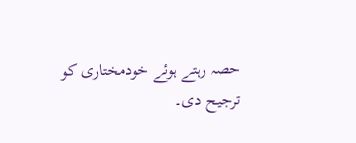حصہ رہتے ہوئے خودمختاری کو ترجیح دی۔